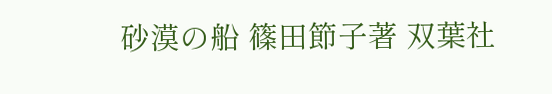砂漠の船 篠田節子著 双葉社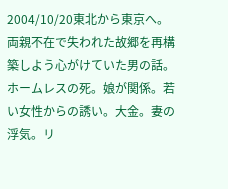2004/10/20東北から東京へ。両親不在で失われた故郷を再構築しよう心がけていた男の話。ホームレスの死。娘が関係。若い女性からの誘い。大金。妻の浮気。リ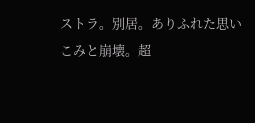ストラ。別居。ありふれた思いこみと崩壊。超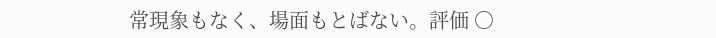常現象もなく、場面もとばない。評価 ○